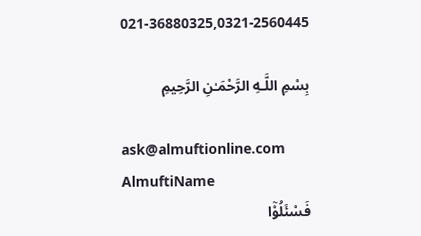021-36880325,0321-2560445

بِسْمِ اللَّـهِ الرَّحْمَـٰنِ الرَّحِيمِ

ask@almuftionline.com
AlmuftiName
فَسْئَلُوْٓا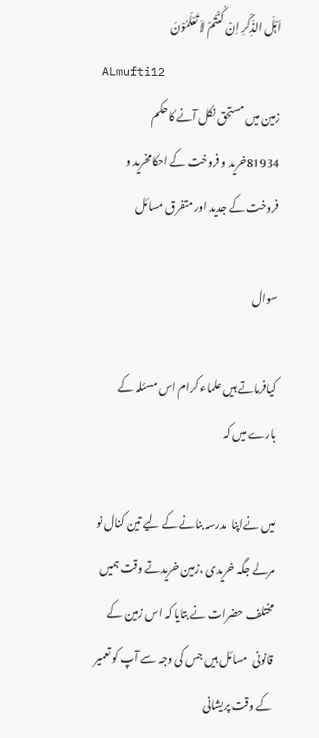اَہْلَ الذِّکْرِ اِنْ کُنْتُمْ لاَ تَعْلَمُوْنَ
ALmufti12
زمین میں مستحق نکل آنے کاحکم
81934خرید و فروخت کے احکامخرید و فروخت کے جدید اور متفرق مسائل

سوال

کیافرماتے ہیں علماء کرام اس مسئلہ کے بارے میں کہ

میں نےاپنا  مدرسہ بنانے کے لیے تین کنال نو مرلے جگہ خریدی ،زمین خریدتے وقت ہمیں مختلف حضرات نے بتایا کہ اس زمین کے قانونی  مسائل ہیں جس کی وجہ سے آپ کو تعمیر کے وقت پریشانی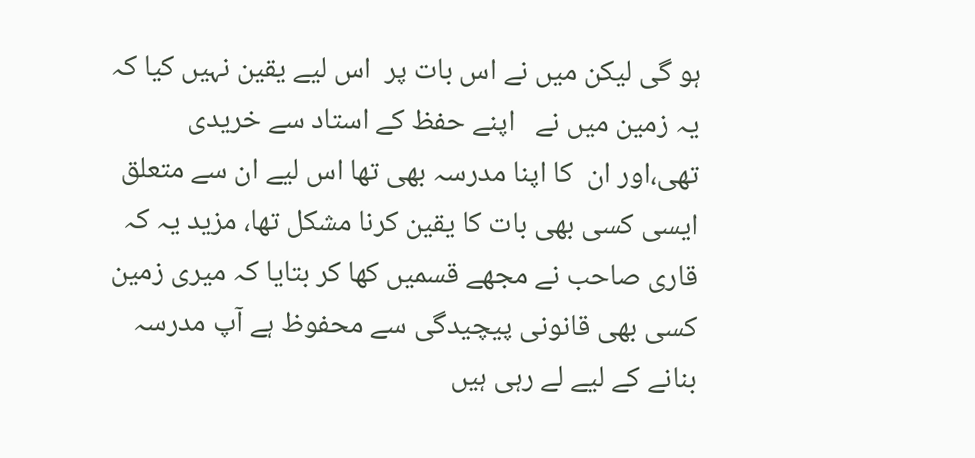ہو گی لیکن میں نے اس بات پر  اس لیے یقین نہیں کیا کہ یہ زمین میں نے   اپنے حفظ کے استاد سے خریدی تھی،اور ان  کا اپنا مدرسہ بھی تھا اس لیے ان سے متعلق ایسی کسی بھی بات کا یقین کرنا مشکل تھا، مزید یہ کہ قاری صاحب نے مجھے قسمیں کھا کر بتایا کہ میری زمین کسی بھی قانونی پیچیدگی سے محفوظ ہے آپ مدرسہ بنانے کے لیے لے رہی ہیں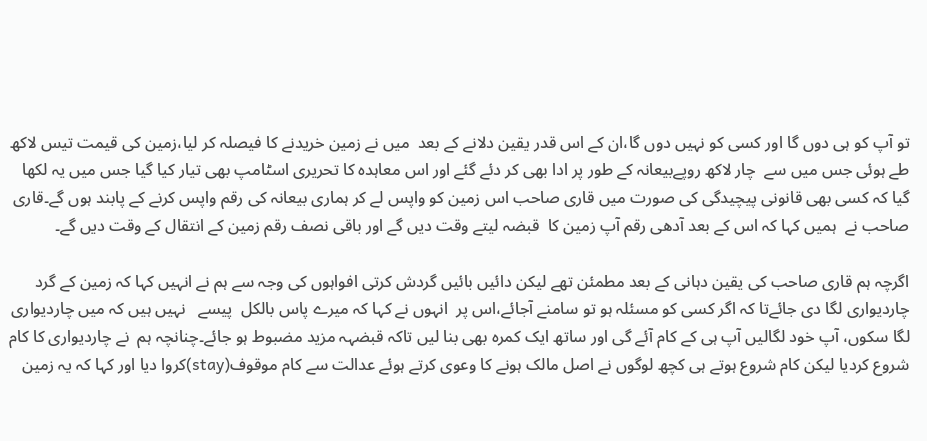تو آپ کو ہی دوں گا اور کسی کو نہیں دوں گا،ان کے اس قدر یقین دلانے کے بعد  میں نے زمین خریدنے کا فیصلہ کر لیا،زمین کی قیمت تیس لاکھ طے ہوئی جس میں سے  چار لاکھ روپےبیعانہ کے طور پر ادا بھی کر دئے گئے اور اس معاہدہ کا تحریری اسٹامپ بھی تیار کیا گیا جس میں یہ لکھا گیا کہ کسی بھی قانونی پیچیدگی کی صورت میں قاری صاحب اس زمین کو واپس لے کر ہماری بیعانہ کی رقم واپس کرنے کے پابند ہوں گے۔قاری صاحب نے  ہمیں کہا کہ اس کے بعد آدھی رقم آپ زمین کا  قبضہ لیتے وقت دیں گے اور باقی نصف رقم زمین کے انتقال کے وقت دیں گے۔

اگرچہ ہم قاری صاحب کی یقین دہانی کے بعد مطمئن تھے لیکن دائیں بائیں گردش کرتی افواہوں کی وجہ سے ہم نے انہیں کہا کہ زمین کے گرد چاردیواری لگا دی جائےتا کہ اگر کسی کو مسئلہ ہو تو سامنے آجائے،اس پر  انہوں نے کہا کہ میرے پاس بالکل  پیسے   نہیں ہیں کہ میں چاردیواری لگا سکوں، آپ خود لگالیں آپ ہی کے کام آئے گی اور ساتھ ایک کمرہ بھی بنا لیں تاکہ قبضہہ مزید مضبوط ہو جائے۔چنانچہ ہم  نے چاردیواری کا کام شروع کردیا لیکن کام شروع ہوتے ہی کچھ لوگوں نے اصل مالک ہونے کا وعوی کرتے ہوئے عدالت سے کام موقوف(stay)کروا دیا اور کہا کہ یہ زمین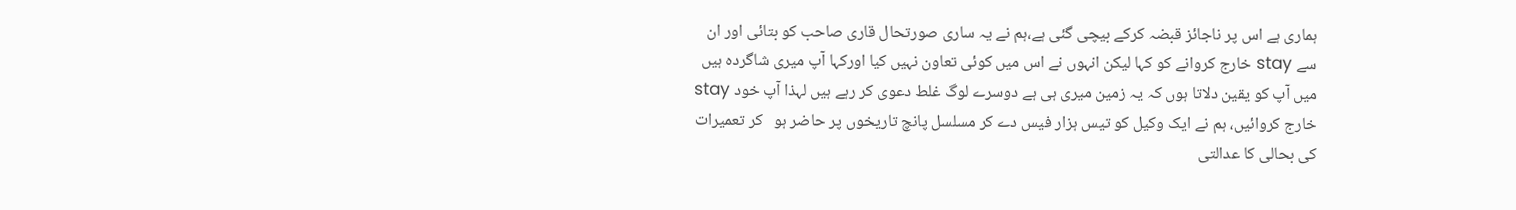ہماری ہے اس پر ناجائز قبضہ کرکے بیچی گئی ہے،ہم نے یہ ساری صورتحال قاری صاحب کو بتائی اور ان سے stay خارج کروانے کو کہا لیکن انہوں نے اس میں کوئی تعاون نہیں کیا اورکہا آپ میری شاگردہ ہیں میں آپ کو یقین دلاتا ہوں کہ یہ زمین میری ہی ہے دوسرے لوگ غلط دعوی کر رہے ہیں لہذا آپ خود stay خارج کروائیں، ہم نے ایک وکیل کو تیس ہزار فیس دے کر مسلسل پانچ تاریخوں پر حاضر ہو   کر تعمیرات کی بحالی کا عدالتی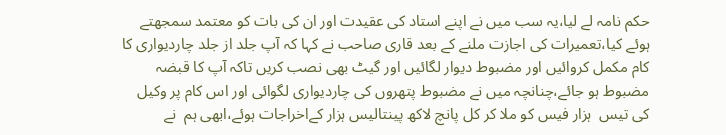حکم نامہ لے لیا،یہ سب میں نے اپنے استاد کی عقیدت اور ان کی بات کو معتمد سمجھتے ہوئے کیا،تعمیرات کی اجازت ملنے کے بعد قاری صاحب نے کہا کہ آپ جلد از جلد چاردیواری کا کام مکمل کروائیں اور مضبوط دیوار لگائیں اور گیٹ بھی نصب کریں تاکہ آپ کا قبضہ مضبوط ہو جائے،چنانچہ میں نے مضبوط پتھروں کی چاردیواری لگوائی اور اس کام پر وکیل کی تیس  ہزار فیس کو ملا کر کل پانچ لاکھ پینتالیس ہزار کےاخراجات ہوئے،ابھی ہم  نے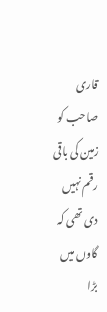قاری صاحب کو زمین کی باقی رقم نہیں دی تھی کہ گاوں میں بڑا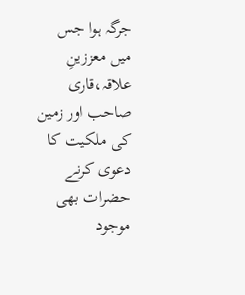جرگہ ہوا جس  میں معززینِ  علاقہ،قاری صاحب اور زمین کی ملکیت کا دعوی کرنے حضرات بھی موجود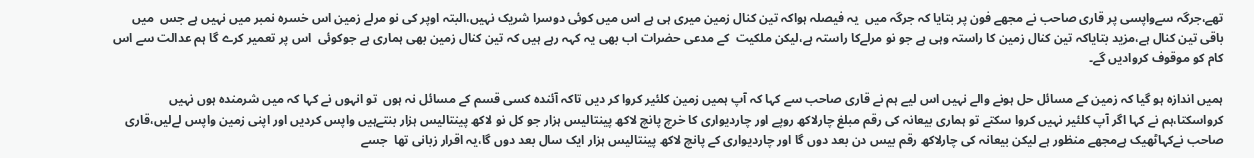تھے،جرگہ سےواپسی پر قاری صاحب نے مجھے فون پر بتایا کہ جرگہ میں  یہ فیصلہ ہواکہ تین کنال زمین میری ہی ہے اس میں کوئی دوسرا شریک نہیں،البتہ اوپر کی نو مرلے زمین اس خسرہ نمبر میں نہیں ہے جس  میں باقی تین کنال ہے،مزید بتایاکہ تین کنال زمین کا راستہ وہی ہے جو نو مرلےکا راستہ ہے،لیکن ملکیت  کے مدعی حضرات اب بھی یہ کہہ رہے ہیں کہ تین کنال زمین بھی ہماری ہے جوکوئی  اس پر تعمیر کرے گا ہم عدالت سے اس کام کو موقوف کروادیں گے۔

ہمیں اندازہ ہو گیا کہ زمین کے مسائل حل ہونے والے نہیں اس لیے ہم نے قاری صاحب سے کہا کہ آپ ہمیں زمین کلئیر کروا کر دیں تاکہ آئندہ کسی قسم کے مسائل نہ ہوں  تو انہوں نے کہا کہ میں شرمندہ ہوں نہیں کرواسکتا،ہم نے کہا اگر آپ کلئیر نہیں کروا سکتے تو ہماری بیعانہ کی رقم مبلغ چارلاکھ روپے اور چاردیواری کا خرچ پانچ لاکھ پینتالیس ہزار جو کل نو لاکھ پینتالیس ہزار بنتےہیں واپس کردیں اور اپنی زمین واپس لےلیں،قاری صاحب نےکہاٹھیک ہےمجھے منظور ہے لیکن بیعانہ کی چارلاکھ رقم بیس دن بعد دوں گا اور چاردیواری کے پانچ لاکھ پینتالیس ہزار ایک سال بعد دوں گا،یہ اقرار زبانی تھا  جسے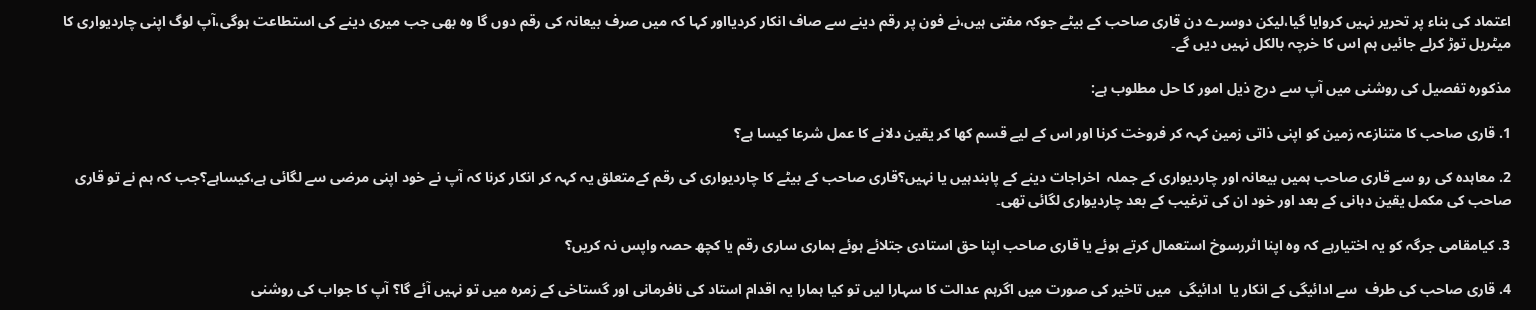اعتماد کی بناء پر تحریر نہیں کروایا گیا،لیکن دوسرے دن قاری صاحب کے بیٹے جوکہ مفتی ہیں،نے فون پر رقم دینے سے صاف انکار کردیااور کہا کہ میں صرف بیعانہ کی رقم دوں گا وہ بھی جب میری دینے کی استطاعت ہوگی،آپ لوگ اپنی چاردیواری کا میٹریل توڑ کرلے جائیں ہم اس کا خرچہ بالکل نہیں دیں گے۔

مذکورہ تفصیل کی روشنی میں آپ سے درج ذیل امور کا حل مطلوب ہے:

1. قاری صاحب کا متنازعہ زمین کو اپنی ذاتی زمین کہہ کر فروخت کرنا اور اس کے لیے قسم کھا کر یقین دلانے کا عمل شرعا کیسا ہے؟

2. معاہدہ کی رو سے قاری صاحب ہمیں بیعانہ اور چاردیواری کے جملہ  اخراجات دینے کے پابندہیں یا نہیں؟قاری صاحب کے بیٹے کا چاردیواری کی رقم کےمتعلق یہ کہہ کر انکار کرنا کہ آپ نے خود اپنی مرضی سے لگائی ہے،کیساہے؟جب کہ ہم نے تو قاری صاحب کی مکمل یقین دہانی کے بعد اور خود ان کی ترغیب کے بعد چاردیواری لگائی تھی۔

3. کیامقامی جرگہ کو یہ اختیارہے کہ وہ اپنا اثررسوخ استعمال کرتے ہوئے یا قاری صاحب اپنا حق استادی جتلائے ہوئے ہماری ساری رقم یا کچھ حصہ واپس نہ کریں؟

4. قاری صاحب کی طرف  سے ادائیگی کے انکار یا  ادائیگی  میں تاخیر کی صورت میں اگرہم عدالت کا سہارا لیں تو کیا ہمارا یہ اقدام استاد کی نافرمانی اور گستاخی کے زمرہ میں تو نہیں آئے گا؟ آپ کا جواب کی روشنی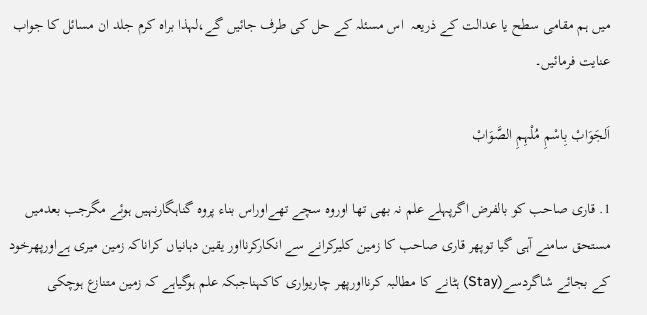میں ہم مقامی سطح یا عدالت کے ذریعہ  اس مسئلہ کے حل کی طرف جائیں گے،لہذا براہ کرم جلد ان مسائل کا جواب عنایت فرمائیں۔

اَلجَوَابْ بِاسْمِ مُلْہِمِ الصَّوَابْ

1. قاری صاحب کو بالفرض اگرپہلے علم نہ بھی تھا اوروہ سچے تھےاوراس بناء پروہ گناہگارنہیں ہوئے مگرجب بعدمیں مستحق سامنے آہی گیا توپھر قاری صاحب کا زمین کلیرکرانے سے انکارکرنااور یقین دہانیاں کراناکہ زمین میری ہےاورپھرخود کے بجائے شاگردسے(Stay) ہٹانے کا مطالبہ کرنااورپھر چاریواری کاکہناجبکہ علم ہوگیاہے کہ زمین متنازع ہوچکی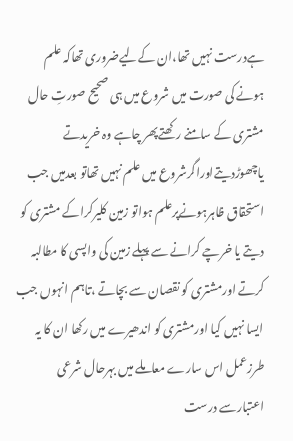ہےدرست نہیں تھا،ان کےلیےضروری تھاکہ علم ہونے کی صورت میں شروع میں ہی صحیح صورتِ حال مشتری کے سامنے رکھتےپھر چاہے وہ خریدتے یاچھوڑدیتےاوراگرشروع میں علم نہیں تھاتو بعدمیں جب استحقاق ظاہرہونےپرعلم ہواتو زمین کلیرکراکے مشتری کو دیتے یا خرچے کرانے سے پہلے زمین کی واپسی کا مطالبہ کرتے اورمشتری کو نقصان سے بچاتے ،تاہم انہوں جب ایسا نہیں کیا اورمشتری کو اندھیرے میں رکھا ان کا یہ طرزعمل اس سارے معاملے میں بہرحال شرعی اعتبارسے درست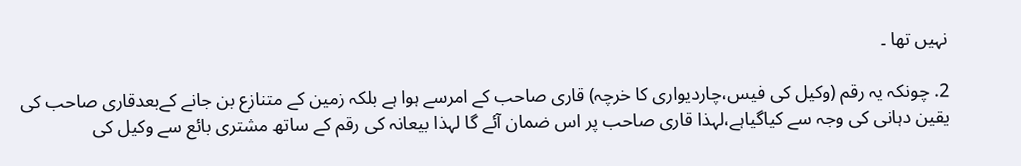نہیں تھا ۔

2. چونکہ یہ رقم (وکیل کی فیس،چاردیواری کا خرچہ) قاری صاحب کے امرسے ہوا ہے بلکہ زمین کے متنازع بن جانے کےبعدقاری صاحب کی یقین دہانی کی وجہ سے کیاگیاہے،لہذا قاری صاحب پر اس ضمان آئے گا لہذا بیعانہ کی رقم کے ساتھ مشتری بائع سے وکیل کی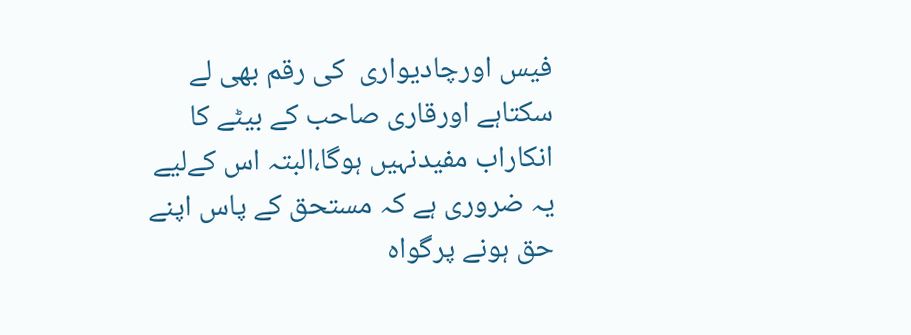فیس اورچادیواری  کی رقم بھی لے سکتاہے اورقاری صاحب کے بیٹے کا انکاراب مفیدنہیں ہوگا،البتہ اس کےلیے یہ ضروری ہے کہ مستحق کے پاس اپنے حق ہونے پرگواہ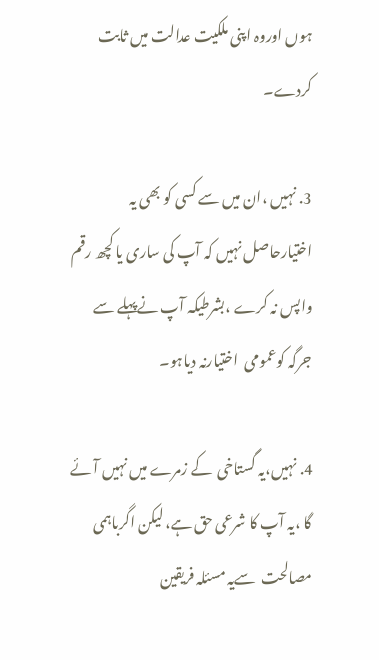ہوں اوروہ اپنی ملکیت عدالت میں ثابت کردے۔

3. نہیں ،ان میں سے کسی کو بھی یہ اختیارحاصل نہیں کہ آپ کی ساری یا کچھ رقم واپس نہ کرے ،بشرطیکہ آپ نےپہلے سے  جرگہ کوعمومی  اختیارنہ دیاہو۔

4. نہیں،یہ گستاخی  کے زمرے میں نہیں آئے گا ،یہ آپ کا شرعی حق ہے، لیکن اگرباہمی مصالحت  سےیہ مسئلہ فریقین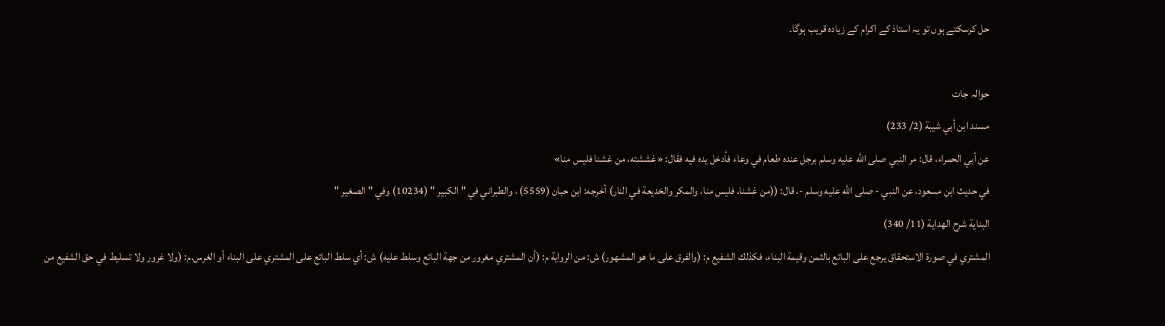حل کرسکتے ہوں تو یہ استاذ کے اکرام کے زیادہ قریب ہوگا۔

حوالہ جات
مسند ابن أبي شيبة (2/ 233)
عن أبي الحمراء، قال: مر النبي صلى الله عليه وسلم برجل عنده طعام في وعاء فأدخل يده فيه فقال: «غششته، من غشنا فليس منا»
في حديث ابن مسعود، عن النبي - صلى الله عليه وسلم -، قال: ((من غشنا، فليس منا، والمكر والخديعة في النار) أخرجه: ابن حبان (5559) ، والطبراني في " الكبير " (10234) وفي " الصغير "
البناية شرح الهداية (11/ 340)
المشتري في صورة الاستحقاق يرجع على البائع بالثمن وقيمة البناء، فكذلك الشفيع م: (والفرق على ما هو المشهور) ش: من الرواية م: (أن المشتري مغرور من جهة البائع وسلط عليه) ش: أي سلط البائع على المشتري على البناء أو الغرس.م: (ولا غرور ولا تسليط في حق الشفيع من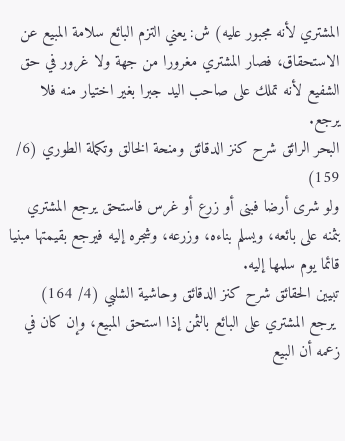المشتري لأنه مجبور عليه) ش: يعني التزم البائع سلامة المبيع عن الاستحقاق، فصار المشتري مغرورا من جهة ولا غرور في حق الشفيع لأنه تملك على صاحب اليد جبرا بغير اختيار منه فلا يرجع.
البحر الرائق شرح كنز الدقائق ومنحة الخالق وتكملة الطوري (6/ 159)
ولو شرى أرضا فبنى أو زرع أو غرس فاستحق يرجع المشتري بثمنه على بائعه، ويسلم بناءه، وزرعه، وشجره إليه فيرجع بقيمتها مبنيا قائما يوم سلمها إليه.
تبيين الحقائق شرح كنز الدقائق وحاشية الشلبي (4/ 164)
 يرجع المشتري على البائع بالثمن إذا استحق المبيع، وإن كان في زعمه أن البيع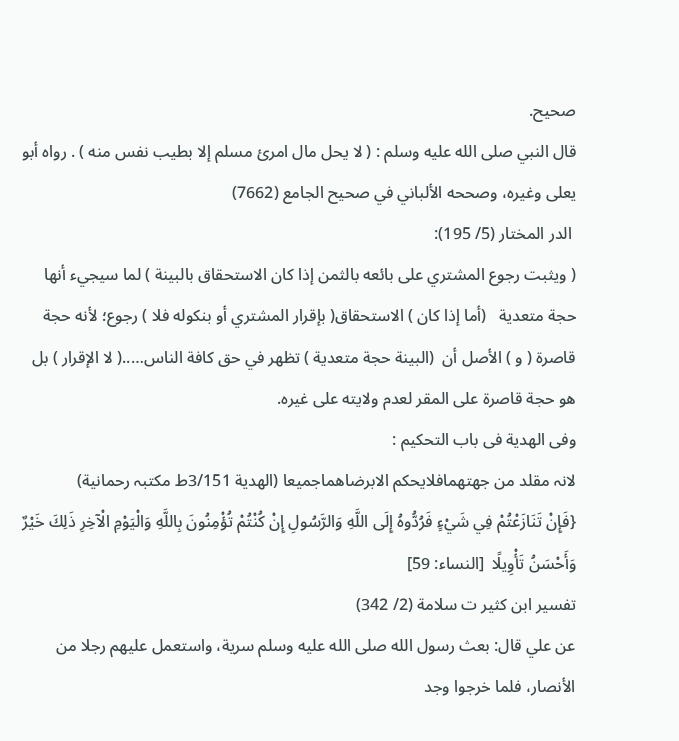صحيح.
قال النبي صلى الله عليه وسلم : ( لا يحل مال امرئ مسلم إلا بطيب نفس منه ) . رواه أبو يعلى وغيره، وصححه الألباني في صحيح الجامع (7662)
 الدر المختار (5/ 195):
( ويثبت رجوع المشتري على بائعه بالثمن إذا كان الاستحقاق بالبينة ) لما سيجيء أنها حجة متعدية   (أما إذا كان ) الاستحقاق( بإقرار المشتري أو بنكوله فلا ) رجوع؛ لأنه حجة قاصرة ( و ) الأصل أن  (البينة حجة متعدية ) تظهر في حق كافة الناس…..( لا الإقرار ) بل هو حجة قاصرة على المقر لعدم ولايته على غيره.
وفی الھدیة فی باب التحکیم :
لانہ مقلد من جھتھمافلایحکم الابرضاھماجمیعا (الھدیة 3/151ط مکتبہ رحمانیة)
{فَإِنْ تَنَازَعْتُمْ فِي شَيْءٍ فَرُدُّوهُ إِلَى اللَّهِ وَالرَّسُولِ إِنْ كُنْتُمْ تُؤْمِنُونَ بِاللَّهِ وَالْيَوْمِ الْآخِرِ ذَلِكَ خَيْرٌ وَأَحْسَنُ تَأْوِيلًا  [النساء: 59]
تفسير ابن كثير ت سلامة (2/ 342)
عن علي قال: بعث رسول الله صلى الله عليه وسلم سرية، واستعمل عليهم رجلا من الأنصار، فلما خرجوا وجد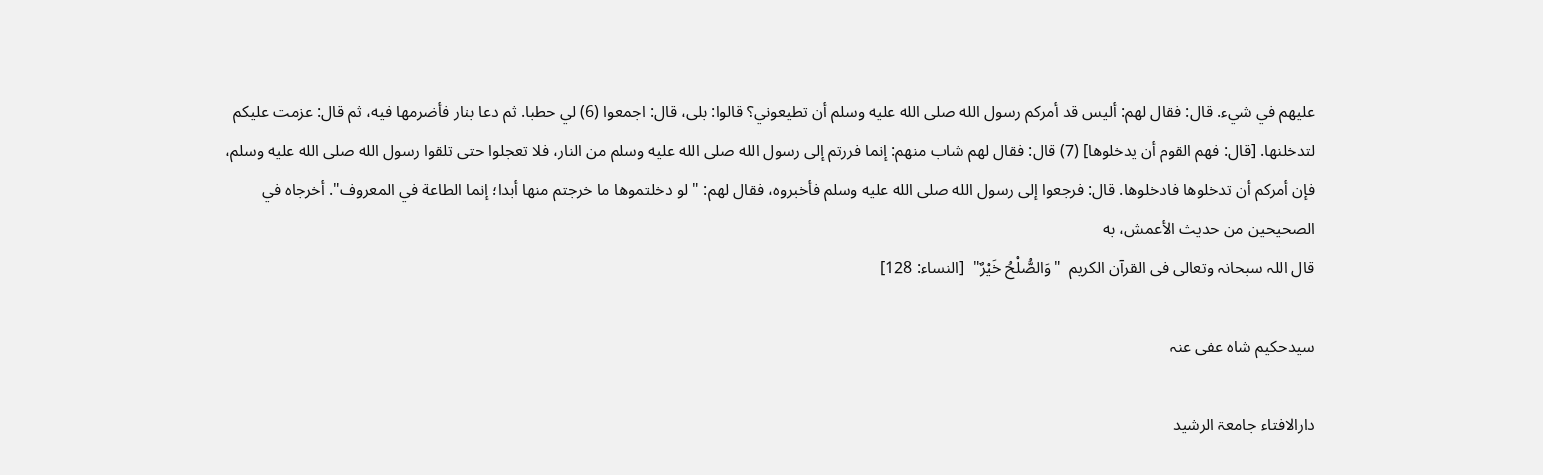عليهم في شيء. قال: فقال لهم: أليس قد أمركم رسول الله صلى الله عليه وسلم أن تطيعوني؟ قالوا: بلى، قال: اجمعوا (6) لي حطبا. ثم دعا بنار فأضرمها فيه، ثم قال: عزمت عليكم لتدخلنها. [قال: فهم القوم أن يدخلوها] (7) قال: فقال لهم شاب منهم: إنما فررتم إلى رسول الله صلى الله عليه وسلم من النار، فلا تعجلوا حتى تلقوا رسول الله صلى الله عليه وسلم، فإن أمركم أن تدخلوها فادخلوها. قال: فرجعوا إلى رسول الله صلى الله عليه وسلم فأخبروه، فقال لهم: "لو دخلتموها ما خرجتم منها أبدا؛ إنما الطاعة في المعروف". أخرجاه في الصحيحين من حديث الأعمش، به
قال اللہ سبحانہ وتعالی فی القرآن الکریم  "وَالصُّلْحُ خَيْرٌ"  [النساء: 128]

سیدحکیم شاہ عفی عنہ

دارالافتاء جامعۃ الرشید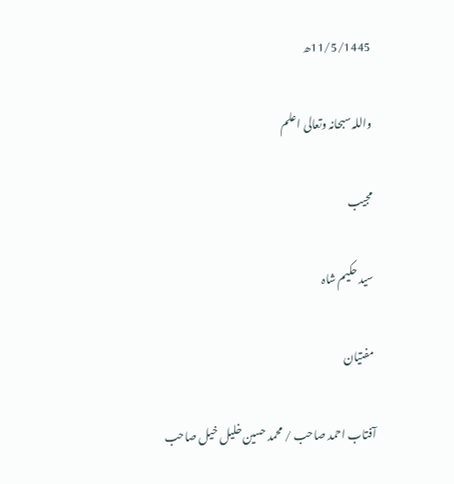11/5/1445ھ

واللہ سبحانہ وتعالی اعلم

مجیب

سید حکیم شاہ

مفتیان

آفتاب احمد صاحب / محمد حسین خلیل خیل صاحب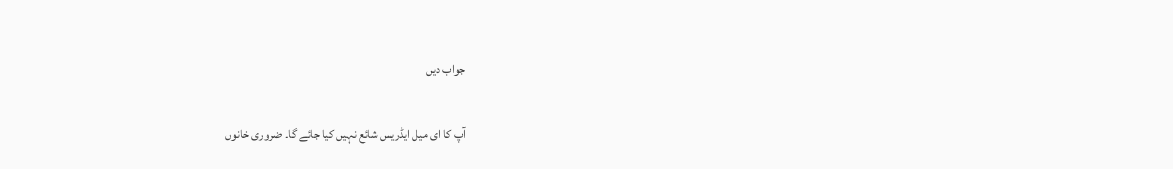جواب دیں

آپ کا ای میل ایڈریس شائع نہیں کیا جائے گا۔ ضروری خانوں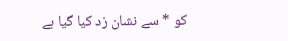کو * سے نشان زد کیا گیا ہے